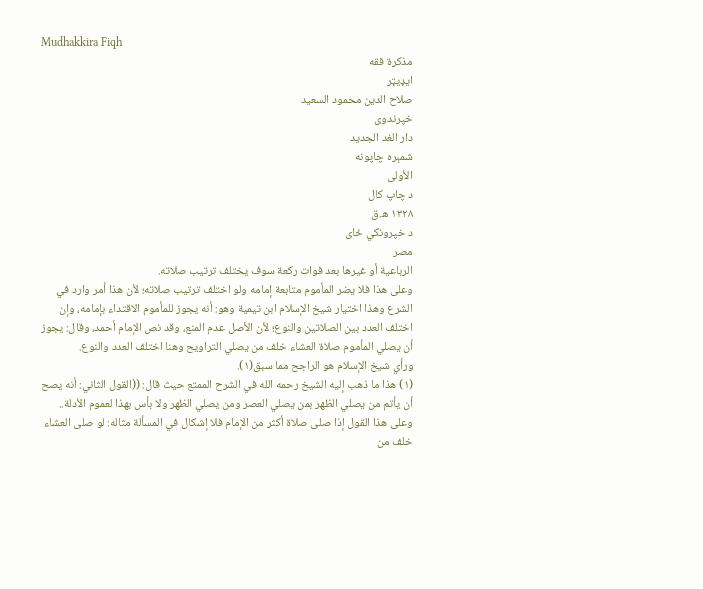Mudhakkira Fiqh
مذكرة فقه
ایډیټر
صلاح الدين محمود السعيد
خپرندوی
دار الغد الجديد
شمېره چاپونه
الأولى
د چاپ کال
۱۳۲۸ ه.ق
د خپرونکي ځای
مصر
الرباعية أو غيرها بعد فوات ركعة سوف يختلف ترتيب صلاته.
وعلى هذا فلا يضر المأموم متابعة إمامه ولو اختلف ترتيب صلاته؛ لأن هذا أمر وارد في الشرع وهذا اختيار شيخ الإسلام ابن تيمية وهو: أنه يجوز للمأموم الاقتداء بإمامه، وإن اختلف العدد بين الصلاتين والنوع؛ لأن الأصل عدم المنع، وقد نص الإمام أحمد، وقال: يجوز أن يصلي المأموم صلاة العشاء خلف من يصلي التراويح وهنا اختلف العدد والنوع.
ورأي شيخ الإسلام هو الراجح مما سبق(١).
(١) هذا ما ذهب إليه الشيخ رحمه الله في الشرح الممتع حيث قال: ((القول الثاني: أنه يصح أن يأتم من يصلي الظهر بمن يصلي العصر ومن يصلي الظهر ولا بأس بهذا لعموم الأدلة..
وعلى هذا القول إذا صلى صلاة أكثر من الإمام فلا إشكال في المسألة مثاله: لو صلى العشاء خلف من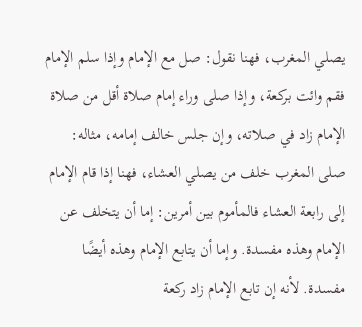يصلي المغرب، فهنا نقول: صل مع الإمام وإذا سلم الإمام فقم وائت بركعة، وإذا صلى وراء إمام صلاة أقل من صلاة الإمام زاد في صلاته، وإن جلس خالف إمامه، مثاله: صلى المغرب خلف من يصلي العشاء، فهنا إذا قام الإمام إلى رابعة العشاء فالمأموم بين أمرين: إما أن يتخلف عن الإمام وهذه مفسدة. وإما أن يتابع الإمام وهذه أيضًا مفسدة. لأنه إن تابع الإمام زاد ركعة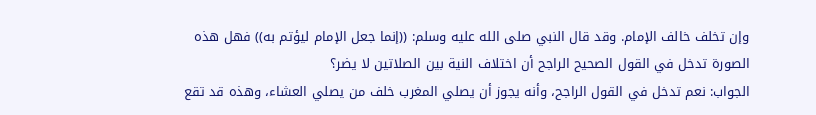وإن تخلف خالف الإمام. وقد قال النبي صلى الله عليه وسلم: ((إنما جعل الإمام ليؤتم به)) فهل هذه الصورة تدخل في القول الصحيح الراجح أن اختلاف النية بين الصلاتين لا يضر؟
الجواب: نعم تدخل في القول الراجح، وأنه يجوز أن يصلي المغرب خلف من يصلي العشاء، وهذه قد تقع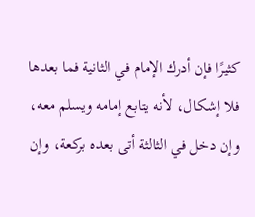كثيرًا فإن أدرك الإمام في الثانية فما بعدها فلا إشكال، لأنه يتابع إمامه ويسلم معه، وإن دخل في الثالثة أتى بعده بركعة، وإن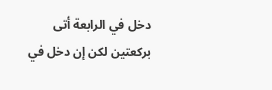دخل في الرابعة أتى بركعتين لكن إن دخل في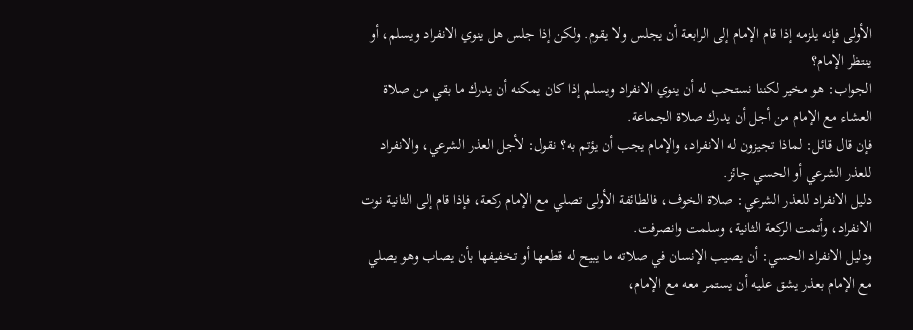الأولى فإنه يلزمه إذا قام الإمام إلى الرابعة أن يجلس ولا يقوم. ولكن إذا جلس هل ينوي الانفراد ويسلم، أو ينتظر الإمام؟
الجواب: هو مخير لكننا نستحب له أن ينوي الانفراد ويسلم إذا كان يمكنه أن يدرك ما بقي من صلاة العشاء مع الإمام من أجل أن يدرك صلاة الجماعة.
فإن قال قائل: لماذا تجيزون له الانفراد، والإمام يجب أن يؤتم به؟ نقول: لأجل العذر الشرعي، والانفراد للعذر الشرعي أو الحسي جائز.
دليل الانفراد للعذر الشرعي: صلاة الخوف، فالطائفة الأولى تصلي مع الإمام ركعة، فإذا قام إلى الثانية نوت الانفراد، وأتمت الركعة الثانية، وسلمت وانصرفت.
ودليل الانفراد الحسي: أن يصيب الإنسان في صلاته ما يبيح له قطعها أو تخفيفها بأن يصاب وهو يصلي مع الإمام بعذر يشق عليه أن يستمر معه مع الإمام،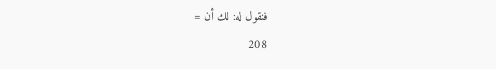فنقول له: لك أن =
208